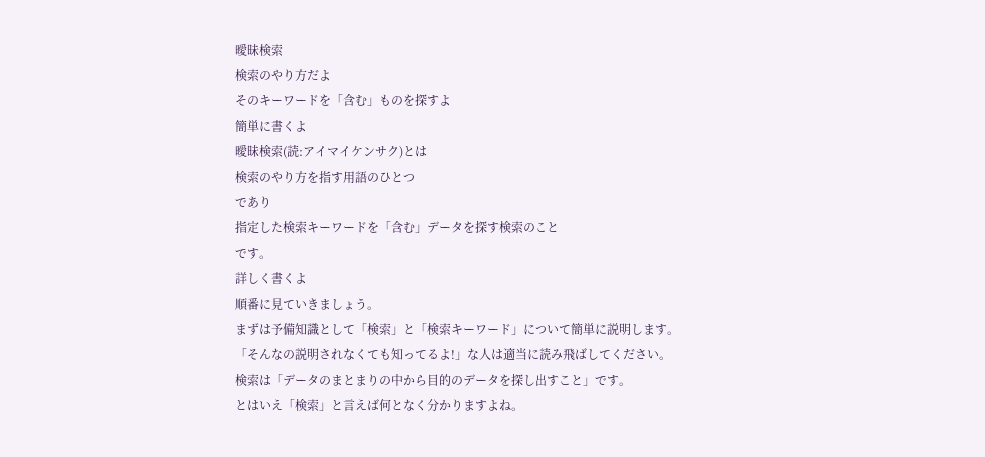曖昧検索
検索のやり方だよ
そのキーワードを「含む」ものを探すよ
簡単に書くよ
曖昧検索(読:アイマイケンサク)とは
検索のやり方を指す用語のひとつ
であり
指定した検索キーワードを「含む」データを探す検索のこと
です。
詳しく書くよ
順番に見ていきましょう。
まずは予備知識として「検索」と「検索キーワード」について簡単に説明します。
「そんなの説明されなくても知ってるよ!」な人は適当に読み飛ばしてください。
検索は「データのまとまりの中から目的のデータを探し出すこと」です。
とはいえ「検索」と言えば何となく分かりますよね。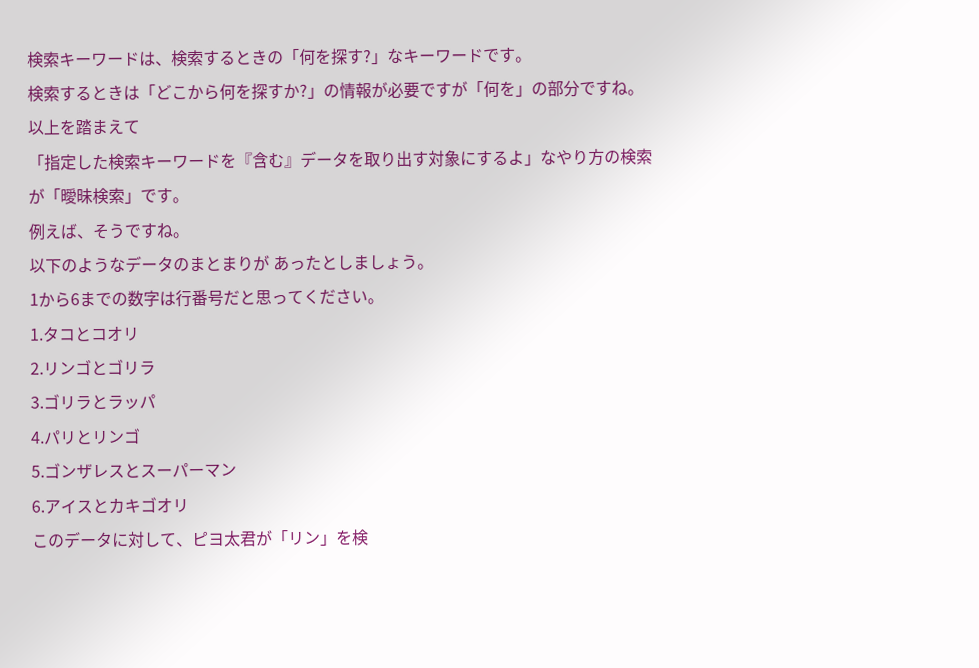検索キーワードは、検索するときの「何を探す?」なキーワードです。
検索するときは「どこから何を探すか?」の情報が必要ですが「何を」の部分ですね。
以上を踏まえて
「指定した検索キーワードを『含む』データを取り出す対象にするよ」なやり方の検索
が「曖昧検索」です。
例えば、そうですね。
以下のようなデータのまとまりが あったとしましょう。
1から6までの数字は行番号だと思ってください。
1.タコとコオリ
2.リンゴとゴリラ
3.ゴリラとラッパ
4.パリとリンゴ
5.ゴンザレスとスーパーマン
6.アイスとカキゴオリ
このデータに対して、ピヨ太君が「リン」を検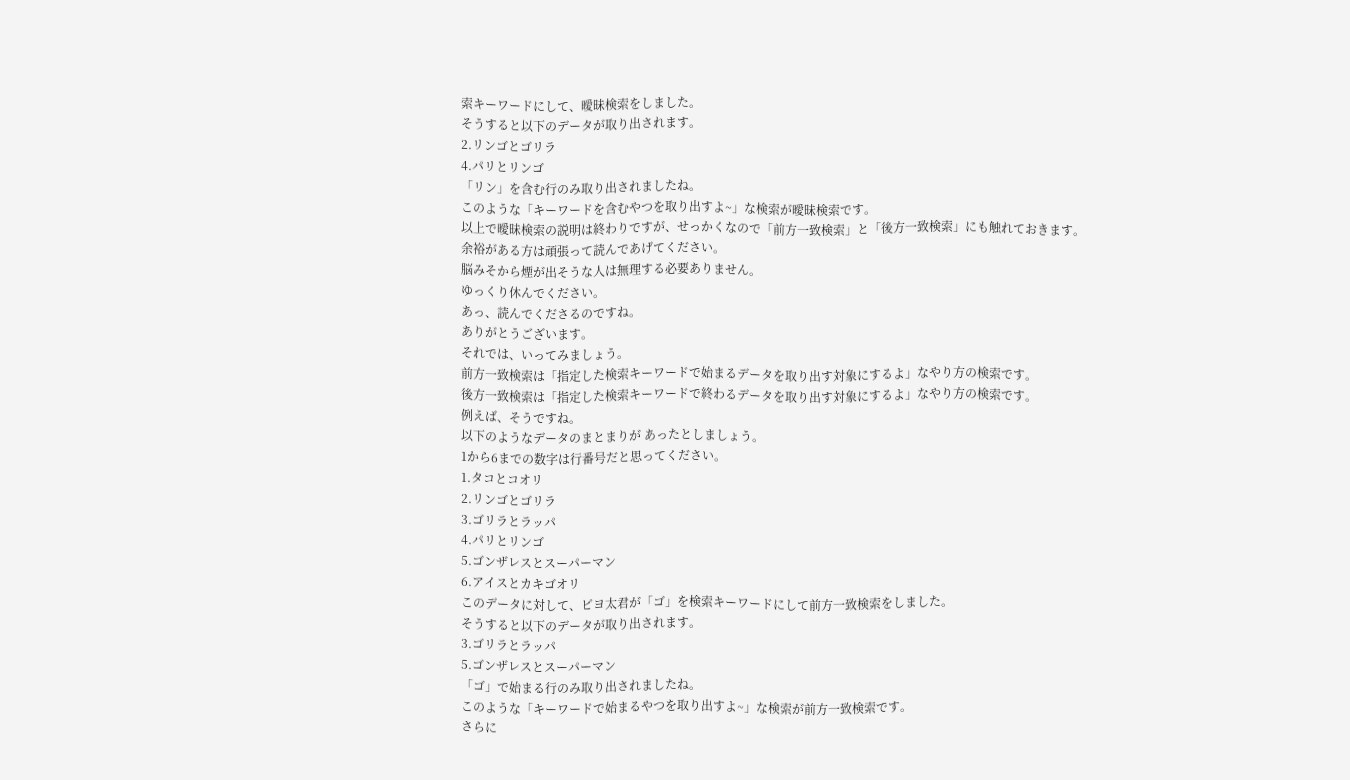索キーワードにして、曖昧検索をしました。
そうすると以下のデータが取り出されます。
2.リンゴとゴリラ
4.パリとリンゴ
「リン」を含む行のみ取り出されましたね。
このような「キーワードを含むやつを取り出すよ~」な検索が曖昧検索です。
以上で曖昧検索の説明は終わりですが、せっかくなので「前方一致検索」と「後方一致検索」にも触れておきます。
余裕がある方は頑張って読んであげてください。
脳みそから煙が出そうな人は無理する必要ありません。
ゆっくり休んでください。
あっ、読んでくださるのですね。
ありがとうございます。
それでは、いってみましょう。
前方一致検索は「指定した検索キーワードで始まるデータを取り出す対象にするよ」なやり方の検索です。
後方一致検索は「指定した検索キーワードで終わるデータを取り出す対象にするよ」なやり方の検索です。
例えば、そうですね。
以下のようなデータのまとまりが あったとしましょう。
1から6までの数字は行番号だと思ってください。
1.タコとコオリ
2.リンゴとゴリラ
3.ゴリラとラッパ
4.パリとリンゴ
5.ゴンザレスとスーパーマン
6.アイスとカキゴオリ
このデータに対して、ピヨ太君が「ゴ」を検索キーワードにして前方一致検索をしました。
そうすると以下のデータが取り出されます。
3.ゴリラとラッパ
5.ゴンザレスとスーパーマン
「ゴ」で始まる行のみ取り出されましたね。
このような「キーワードで始まるやつを取り出すよ~」な検索が前方一致検索です。
さらに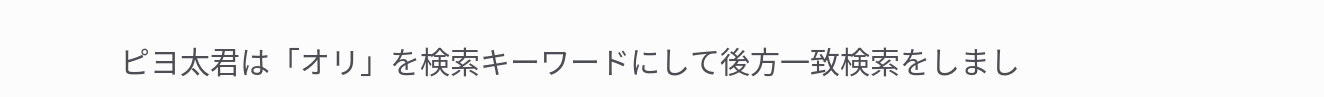ピヨ太君は「オリ」を検索キーワードにして後方一致検索をしまし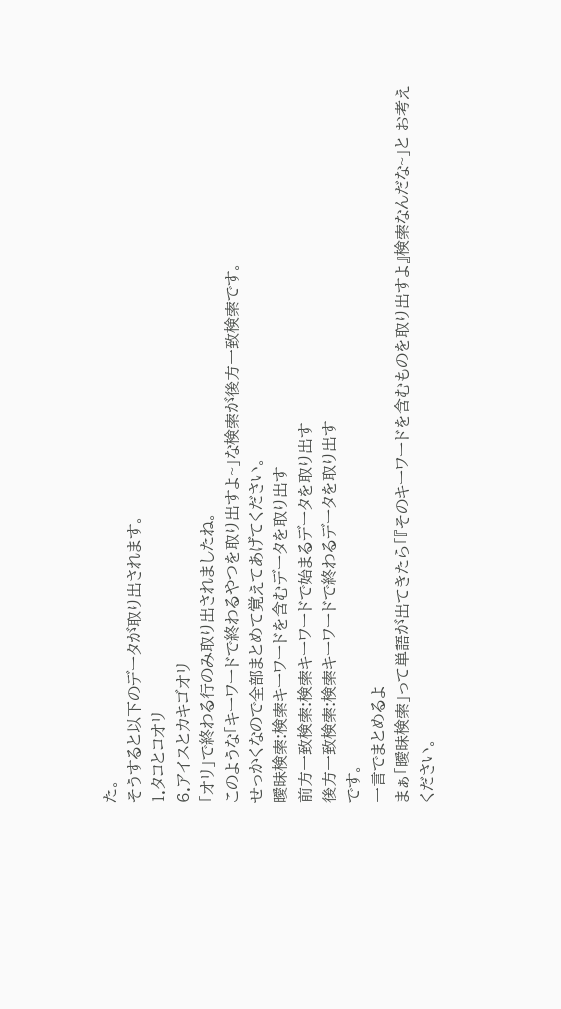た。
そうすると以下のデータが取り出されます。
1.タコとコオリ
6.アイスとカキゴオリ
「オリ」で終わる行のみ取り出されましたね。
このような「キーワードで終わるやつを取り出すよ~」な検索が後方一致検索です。
せっかくなので全部まとめて覚えてあげてください。
曖昧検索:検索キーワードを含むデータを取り出す
前方一致検索:検索キーワードで始まるデータを取り出す
後方一致検索:検索キーワードで終わるデータを取り出す
です。
一言でまとめるよ
まぁ「曖昧検索」って単語が出てきたら「『そのキーワードを含むものを取り出すよ』検索なんだな~」と お考えください。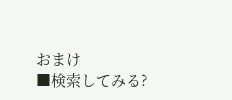おまけ
■検索してみる?